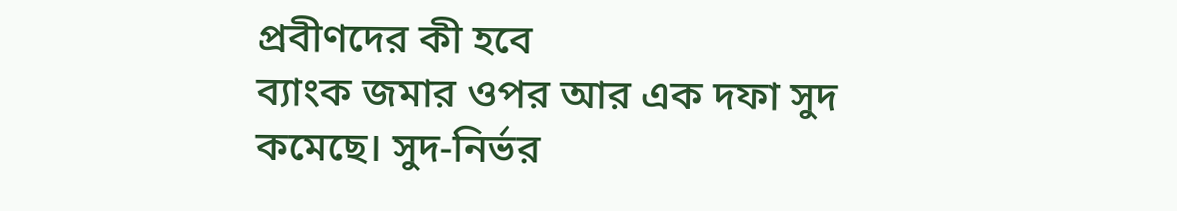প্রবীণদের কী হবে
ব্যাংক জমার ওপর আর এক দফা সুদ কমেছে। সুদ-নির্ভর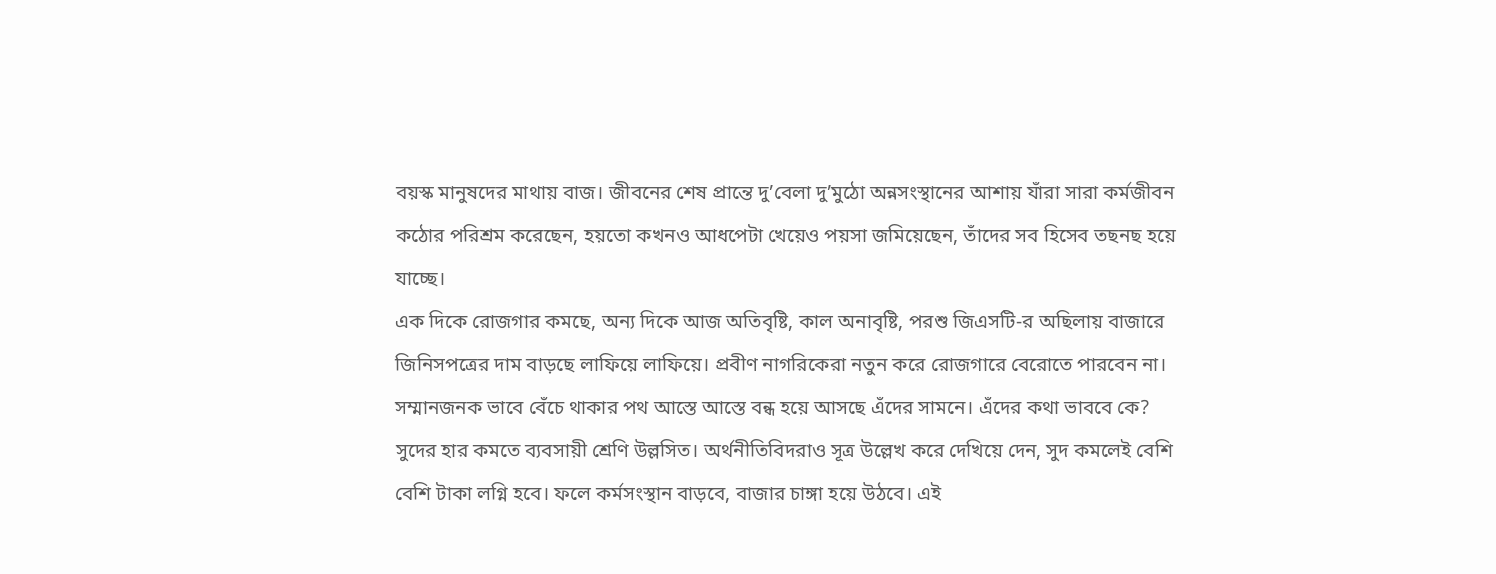বয়স্ক মানুষদের মাথায় বাজ। জীবনের শেষ প্রান্তে দু’বেলা দু’মুঠো অন্নসংস্থানের আশায় যাঁরা সারা কর্মজীবন কঠোর পরিশ্রম করেছেন, হয়তো কখনও আধপেটা খেয়েও পয়সা জমিয়েছেন, তাঁদের সব হিসেব তছনছ হয়ে যাচ্ছে।
এক দিকে রোজগার কমছে, অন্য দিকে আজ অতিবৃষ্টি, কাল অনাবৃষ্টি, পরশু জিএসটি-র অছিলায় বাজারে জিনিসপত্রের দাম বাড়ছে লাফিয়ে লাফিয়ে। প্রবীণ নাগরিকেরা নতুন করে রোজগারে বেরোতে পারবেন না। সম্মানজনক ভাবে বেঁচে থাকার পথ আস্তে আস্তে বন্ধ হয়ে আসছে এঁদের সামনে। এঁদের কথা ভাববে কে? সুদের হার কমতে ব্যবসায়ী শ্রেণি উল্লসিত। অর্থনীতিবিদরাও সূত্র উল্লেখ করে দেখিয়ে দেন, সুদ কমলেই বেশি বেশি টাকা লগ্নি হবে। ফলে কর্মসংস্থান বাড়বে, বাজার চাঙ্গা হয়ে উঠবে। এই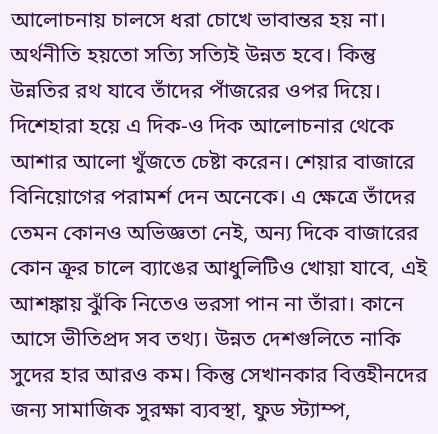আলোচনায় চালসে ধরা চোখে ভাবান্তর হয় না।
অর্থনীতি হয়তো সত্যি সত্যিই উন্নত হবে। কিন্তু উন্নতির রথ যাবে তাঁদের পাঁজরের ওপর দিয়ে। দিশেহারা হয়ে এ দিক-ও দিক আলোচনার থেকে আশার আলো খুঁজতে চেষ্টা করেন। শেয়ার বাজারে বিনিয়োগের পরামর্শ দেন অনেকে। এ ক্ষেত্রে তাঁদের তেমন কোনও অভিজ্ঞতা নেই, অন্য দিকে বাজারের কোন ক্রূর চালে ব্যাঙের আধুলিটিও খোয়া যাবে, এই আশঙ্কায় ঝুঁকি নিতেও ভরসা পান না তাঁরা। কানে আসে ভীতিপ্রদ সব তথ্য। উন্নত দেশগুলিতে নাকি সুদের হার আরও কম। কিন্তু সেখানকার বিত্তহীনদের জন্য সামাজিক সুরক্ষা ব্যবস্থা, ফুড স্ট্যাম্প,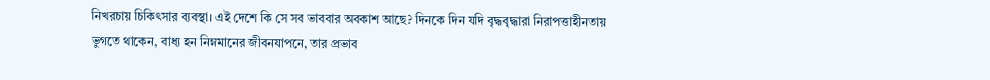নিখরচায় চিকিৎসার ব্যবস্থা। এই দেশে কি সে সব ভাববার অবকাশ আছে? দিনকে দিন যদি বৃদ্ধবৃদ্ধারা নিরাপত্তাহীনতায় ভুগতে থাকেন, বাধ্য হন নিম্নমানের জীবনযাপনে, তার প্রভাব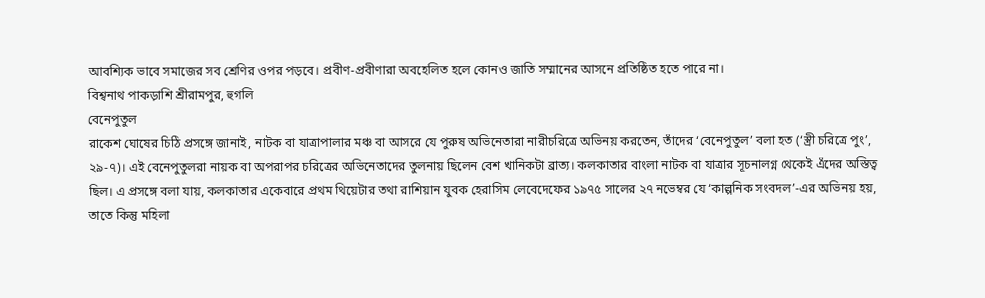আবশ্যিক ভাবে সমাজের সব শ্রেণির ওপর পড়বে। প্রবীণ-প্রবীণারা অবহেলিত হলে কোনও জাতি সম্মানের আসনে প্রতিষ্ঠিত হতে পারে না।
বিশ্বনাথ পাকড়াশি শ্রীরামপুর, হুগলি
বেনেপুতুল
রাকেশ ঘোষের চিঠি প্রসঙ্গে জানাই, নাটক বা যাত্রাপালার মঞ্চ বা আসরে যে পুরুষ অভিনেতারা নারীচরিত্রে অভিনয় করতেন, তাঁদের ‘বেনেপুতুল’ বলা হত (‘স্ত্রী চরিত্রে পুং’, ২৯-৭)। এই বেনেপুতুলরা নায়ক বা অপরাপর চরিত্রের অভিনেতাদের তুলনায় ছিলেন বেশ খানিকটা ব্রাত্য। কলকাতার বাংলা নাটক বা যাত্রার সূচনালগ্ন থেকেই এঁদের অস্তিত্ব ছিল। এ প্রসঙ্গে বলা যায়, কলকাতার একেবারে প্রথম থিয়েটার তথা রাশিয়ান যুবক হেরাসিম লেবেদেফের ১৯৭৫ সালের ২৭ নভেম্বর যে ‘কাল্পনিক সংবদল’-এর অভিনয় হয়, তাতে কিন্তু মহিলা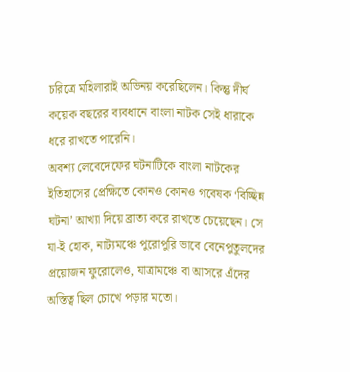চরিত্রে মহিলারাই অভিনয় করেছিলেন। কিন্তু দীর্ঘ কয়েক বছরের ব্যবধানে বাংলা নাটক সেই ধারাকে ধরে রাখতে পারেনি।
অবশ্য লেবেদেফের ঘটনাটিকে বাংলা নাটকের ইতিহাসের প্রেক্ষিতে কোনও কোনও গবেষক ‘বিচ্ছিন্ন ঘটনা’ আখ্যা দিয়ে ব্রাত্য করে রাখতে চেয়েছেন। সে যা-ই হোক, নাট্যমঞ্চে পুরোপুরি ভাবে বেনেপুতুলদের প্রয়োজন ফুরোলেও, যাত্রামঞ্চে বা আসরে এঁদের অস্তিত্ব ছিল চোখে পড়ার মতো।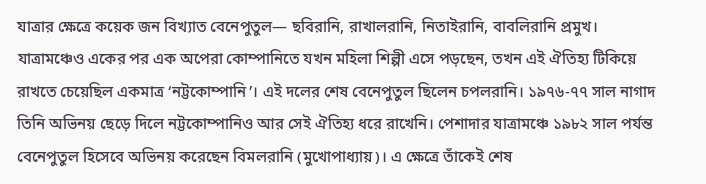যাত্রার ক্ষেত্রে কয়েক জন বিখ্যাত বেনেপুতুল— ছবিরানি, রাখালরানি, নিতাইরানি, বাবলিরানি প্রমুখ। যাত্রামঞ্চেও একের পর এক অপেরা কোম্পানিতে যখন মহিলা শিল্পী এসে পড়ছেন, তখন এই ঐতিহ্য টিকিয়ে রাখতে চেয়েছিল একমাত্র ‘নট্টকোম্পানি’। এই দলের শেষ বেনেপুতুল ছিলেন চপলরানি। ১৯৭৬-৭৭ সাল নাগাদ তিনি অভিনয় ছেড়ে দিলে নট্টকোম্পানিও আর সেই ঐতিহ্য ধরে রাখেনি। পেশাদার যাত্রামঞ্চে ১৯৮২ সাল পর্যন্ত বেনেপুতুল হিসেবে অভিনয় করেছেন বিমলরানি (মুখোপাধ্যায়)। এ ক্ষেত্রে তাঁকেই শেষ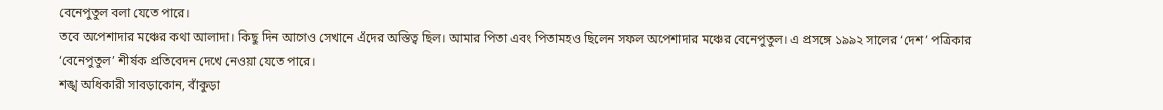বেনেপুতুল বলা যেতে পারে।
তবে অপেশাদার মঞ্চের কথা আলাদা। কিছু দিন আগেও সেখানে এঁদের অস্তিত্ব ছিল। আমার পিতা এবং পিতামহও ছিলেন সফল অপেশাদার মঞ্চের বেনেপুতুল। এ প্রসঙ্গে ১৯৯২ সালের ‘দেশ’ পত্রিকার ‘বেনেপুতুল’ শীর্ষক প্রতিবেদন দেখে নেওয়া যেতে পারে।
শঙ্খ অধিকারী সাবড়াকোন, বাঁকুড়া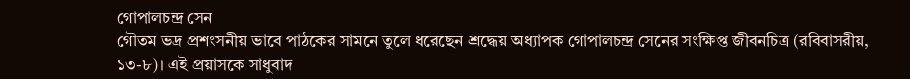গোপালচন্দ্র সেন
গৌতম ভদ্র প্রশংসনীয় ভাবে পাঠকের সামনে তুলে ধরেছেন শ্রদ্ধেয় অধ্যাপক গোপালচন্দ্র সেনের সংক্ষিপ্ত জীবনচিত্র (রবিবাসরীয়, ১৩-৮)। এই প্রয়াসকে সাধুবাদ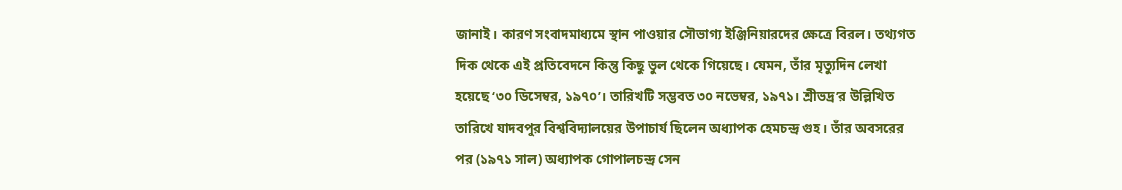জানাই। কারণ সংবাদমাধ্যমে স্থান পাওয়ার সৌভাগ্য ইঞ্জিনিয়ারদের ক্ষেত্রে বিরল। তথ্যগত দিক থেকে এই প্রতিবেদনে কিন্তু কিছু ভুল থেকে গিয়েছে। যেমন, তাঁর মৃত্যুদিন লেখা হয়েছে ‘৩০ ডিসেম্বর, ১৯৭০’। তারিখটি সম্ভবত ৩০ নভেম্বর, ১৯৭১। শ্রীভদ্র’র উল্লিখিত তারিখে যাদবপুর বিশ্ববিদ্যালয়ের উপাচার্য ছিলেন অধ্যাপক হেমচন্দ্র গুহ। তাঁর অবসরের পর (১৯৭১ সাল) অধ্যাপক গোপালচন্দ্র সেন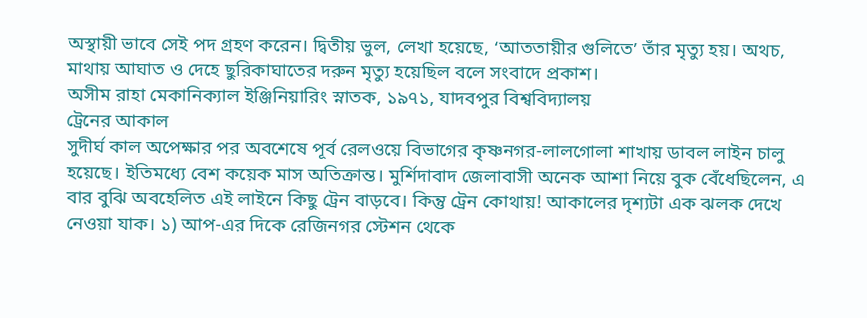অস্থায়ী ভাবে সেই পদ গ্রহণ করেন। দ্বিতীয় ভুল, লেখা হয়েছে, ‘আততায়ীর গুলিতে’ তাঁর মৃত্যু হয়। অথচ, মাথায় আঘাত ও দেহে ছুরিকাঘাতের দরুন মৃত্যু হয়েছিল বলে সংবাদে প্রকাশ।
অসীম রাহা মেকানিক্যাল ইঞ্জিনিয়ারিং স্নাতক, ১৯৭১, যাদবপুর বিশ্ববিদ্যালয়
ট্রেনের আকাল
সুদীর্ঘ কাল অপেক্ষার পর অবশেষে পূর্ব রেলওয়ে বিভাগের কৃষ্ণনগর-লালগোলা শাখায় ডাবল লাইন চালু হয়েছে। ইতিমধ্যে বেশ কয়েক মাস অতিক্রান্ত। মুর্শিদাবাদ জেলাবাসী অনেক আশা নিয়ে বুক বেঁধেছিলেন, এ বার বুঝি অবহেলিত এই লাইনে কিছু ট্রেন বাড়বে। কিন্তু ট্রেন কোথায়! আকালের দৃশ্যটা এক ঝলক দেখে নেওয়া যাক। ১) আপ-এর দিকে রেজিনগর স্টেশন থেকে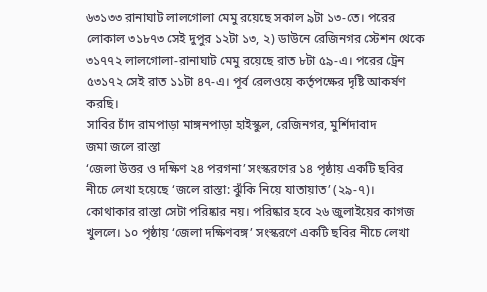৬৩১৩৩ রানাঘাট লালগোলা মেমু রয়েছে সকাল ৯টা ১৩-তে। পরের লোকাল ৩১৮৭৩ সেই দুপুর ১২টা ১৩, ২) ডাউনে রেজিনগর স্টেশন থেকে ৩১৭৭২ লালগোলা-রানাঘাট মেমু রয়েছে রাত ৮টা ৫৯-এ। পরের ট্রেন ৫৩১৭২ সেই রাত ১১টা ৪৭-এ। পূর্ব রেলওয়ে কর্তৃপক্ষের দৃষ্টি আকর্ষণ করছি।
সাবির চাঁদ রামপাড়া মাঙ্গনপাড়া হাইস্কুল, রেজিনগর, মুর্শিদাবাদ
জমা জলে রাস্তা
‘জেলা উত্তর ও দক্ষিণ ২৪ পরগনা’ সংস্করণের ১৪ পৃষ্ঠায় একটি ছবির নীচে লেখা হয়েছে ‘জলে রাস্তা: ঝুঁকি নিয়ে যাতায়াত’ (২৯-৭)। কোথাকার রাস্তা সেটা পরিষ্কার নয়। পরিষ্কার হবে ২৬ জুলাইয়ের কাগজ খুললে। ১০ পৃষ্ঠায় ‘জেলা দক্ষিণবঙ্গ’ সংস্করণে একটি ছবির নীচে লেখা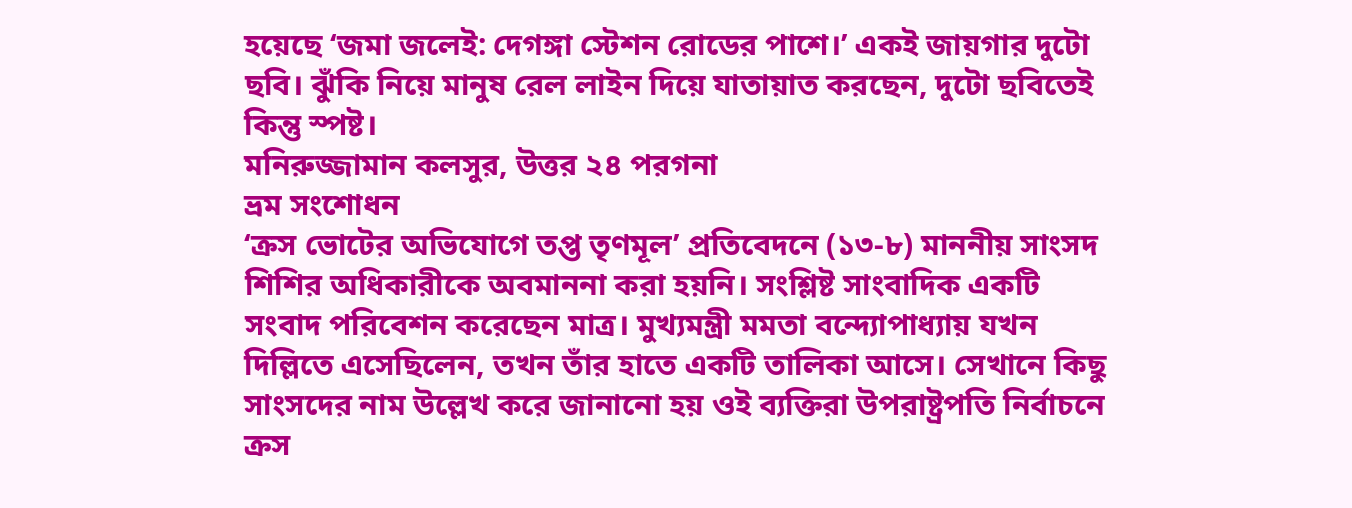হয়েছে ‘জমা জলেই: দেগঙ্গা স্টেশন রোডের পাশে।’ একই জায়গার দুটো ছবি। ঝুঁকি নিয়ে মানুষ রেল লাইন দিয়ে যাতায়াত করছেন, দুটো ছবিতেই কিন্তু স্পষ্ট।
মনিরুজ্জামান কলসুর, উত্তর ২৪ পরগনা
ভ্রম সংশোধন
‘ক্রস ভোটের অভিযোগে তপ্ত তৃণমূল’ প্রতিবেদনে (১৩-৮) মাননীয় সাংসদ শিশির অধিকারীকে অবমাননা করা হয়নি। সংশ্লিষ্ট সাংবাদিক একটি সংবাদ পরিবেশন করেছেন মাত্র। মুখ্যমন্ত্রী মমতা বন্দ্যোপাধ্যায় যখন দিল্লিতে এসেছিলেন, তখন তাঁর হাতে একটি তালিকা আসে। সেখানে কিছু সাংসদের নাম উল্লেখ করে জানানো হয় ওই ব্যক্তিরা উপরাষ্ট্রপতি নির্বাচনে ক্রস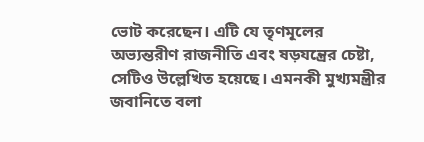ভোট করেছেন। এটি যে তৃণমূলের অভ্যন্তরীণ রাজনীতি এবং ষড়যন্ত্রের চেষ্টা, সেটিও উল্লেখিত হয়েছে। এমনকী মুখ্যমন্ত্রীর জবানিতে বলা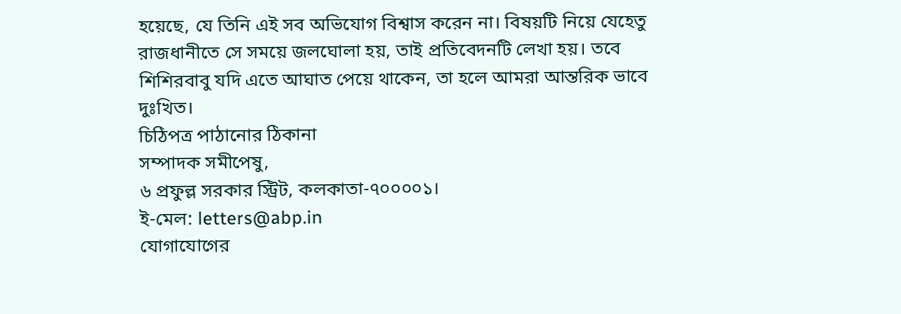হয়েছে, যে তিনি এই সব অভিযোগ বিশ্বাস করেন না। বিষয়টি নিয়ে যেহেতু রাজধানীতে সে সময়ে জলঘোলা হয়, তাই প্রতিবেদনটি লেখা হয়। তবে শিশিরবাবু যদি এতে আঘাত পেয়ে থাকেন, তা হলে আমরা আন্তরিক ভাবে দুঃখিত।
চিঠিপত্র পাঠানোর ঠিকানা
সম্পাদক সমীপেষু,
৬ প্রফুল্ল সরকার স্ট্রিট, কলকাতা-৭০০০০১।
ই-মেল: letters@abp.in
যোগাযোগের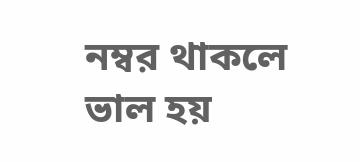নম্বর থাকলে ভাল হয়